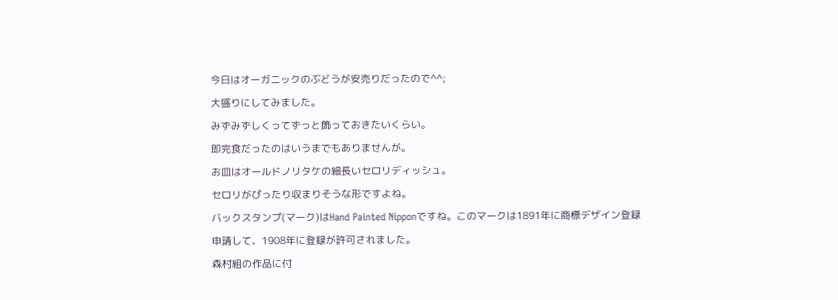今日はオーガニックのぶどうが安売りだったので^^;
大盛りにしてみました。
みずみずしくってずっと飾っておきたいくらい。
即完食だったのはいうまでもありませんが。
お皿はオールドノリタケの細長いセロリディッシュ。
セロリがぴったり収まりそうな形ですよね。
バックスタンプ(マーク)はHand Painted Nipponですね。このマークは1891年に商標デザイン登録申請して、1908年に登録が許可されました。
森村組の作品に付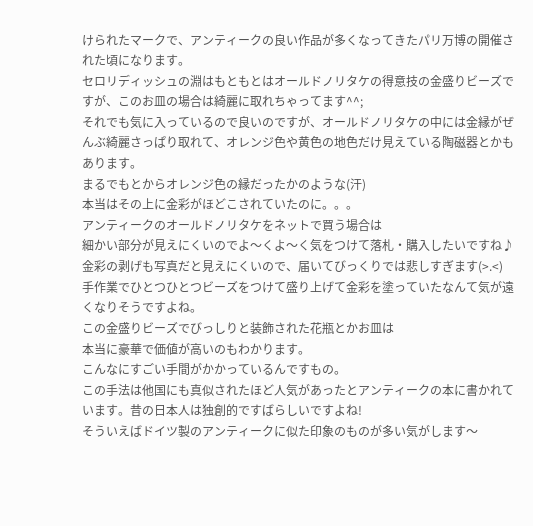けられたマークで、アンティークの良い作品が多くなってきたパリ万博の開催された頃になります。
セロリディッシュの淵はもともとはオールドノリタケの得意技の金盛りビーズですが、このお皿の場合は綺麗に取れちゃってます^^;
それでも気に入っているので良いのですが、オールドノリタケの中には金縁がぜんぶ綺麗さっぱり取れて、オレンジ色や黄色の地色だけ見えている陶磁器とかもあります。
まるでもとからオレンジ色の縁だったかのような(汗)
本当はその上に金彩がほどこされていたのに。。。
アンティークのオールドノリタケをネットで買う場合は
細かい部分が見えにくいのでよ〜くよ〜く気をつけて落札・購入したいですね♪
金彩の剥げも写真だと見えにくいので、届いてびっくりでは悲しすぎます(>.<)
手作業でひとつひとつビーズをつけて盛り上げて金彩を塗っていたなんて気が遠くなりそうですよね。
この金盛りビーズでびっしりと装飾された花瓶とかお皿は
本当に豪華で価値が高いのもわかります。
こんなにすごい手間がかかっているんですもの。
この手法は他国にも真似されたほど人気があったとアンティークの本に書かれています。昔の日本人は独創的ですばらしいですよね!
そういえばドイツ製のアンティークに似た印象のものが多い気がします〜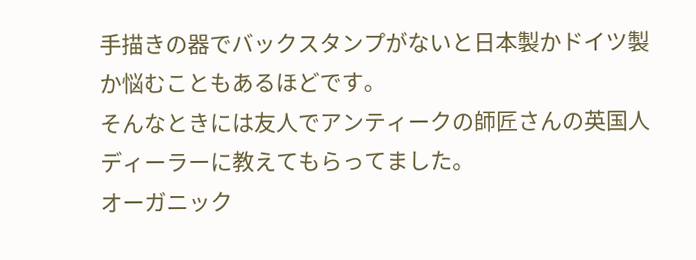手描きの器でバックスタンプがないと日本製かドイツ製か悩むこともあるほどです。
そんなときには友人でアンティークの師匠さんの英国人ディーラーに教えてもらってました。
オーガニック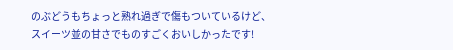のぶどうもちょっと熟れ過ぎで傷もついているけど、
スイーツ並の甘さでものすごくおいしかったです!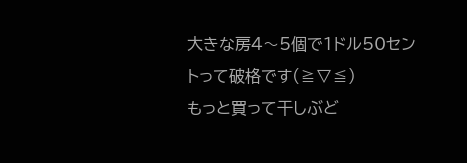大きな房4〜5個で1ドル50セントって破格です(≧▽≦)
もっと買って干しぶど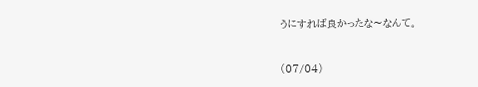うにすれば良かったな〜なんて。


(07/04)